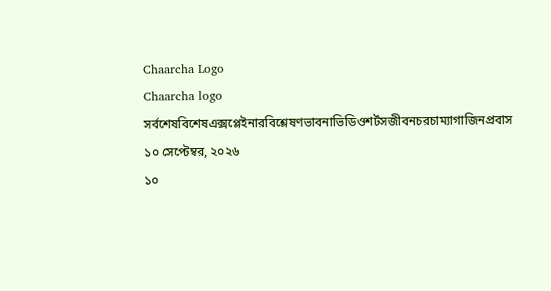Chaarcha Logo
Chaarcha logo
সর্বশেষবিশেষএক্সপ্লেইনারবিশ্লেষণভাবনাভিডিওশর্টসজীবনচরচাম্যাগাজিনপ্রবাস
১০ সেপ্টেম্বর, ২০২৬
১০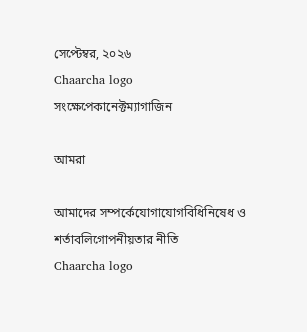সেপ্টেম্বর, ২০২৬
Chaarcha logo
সংক্ষেপেকানেক্টম্যাগাজিন

আমরা

আমাদের সম্পর্কেযোগাযোগবিধিনিষেধ ও শর্তাবলিগোপনীয়তার নীতি
Chaarcha logo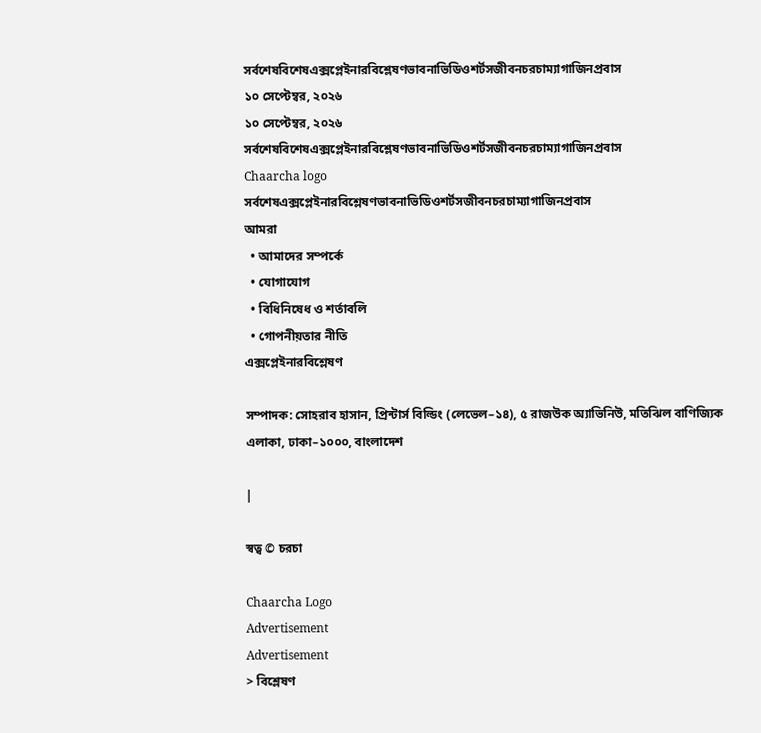সর্বশেষবিশেষএক্সপ্লেইনারবিশ্লেষণভাবনাভিডিওশর্টসজীবনচরচাম্যাগাজিনপ্রবাস
১০ সেপ্টেম্বর, ২০২৬
১০ সেপ্টেম্বর, ২০২৬
সর্বশেষবিশেষএক্সপ্লেইনারবিশ্লেষণভাবনাভিডিওশর্টসজীবনচরচাম্যাগাজিনপ্রবাস
Chaarcha logo
সর্বশেষএক্সপ্লেইনারবিশ্লেষণভাবনাভিডিওশর্টসজীবনচরচাম্যাগাজিনপ্রবাস
আমরা
  • আমাদের সম্পর্কে
  • যোগাযোগ
  • বিধিনিষেধ ও শর্তাবলি
  • গোপনীয়তার নীতি
এক্সপ্লেইনারবিশ্লেষণ

সম্পাদক: সোহরাব হাসান, প্রিন্টার্স বিল্ডিং (লেভেল–১৪), ৫ রাজউক অ্যাভিনিউ, মতিঝিল বাণিজ্যিক এলাকা, ঢাকা–১০০০, বাংলাদেশ

|

স্বত্ব © চরচা

Chaarcha Logo
Advertisement
Advertisement
> বিশ্লেষণ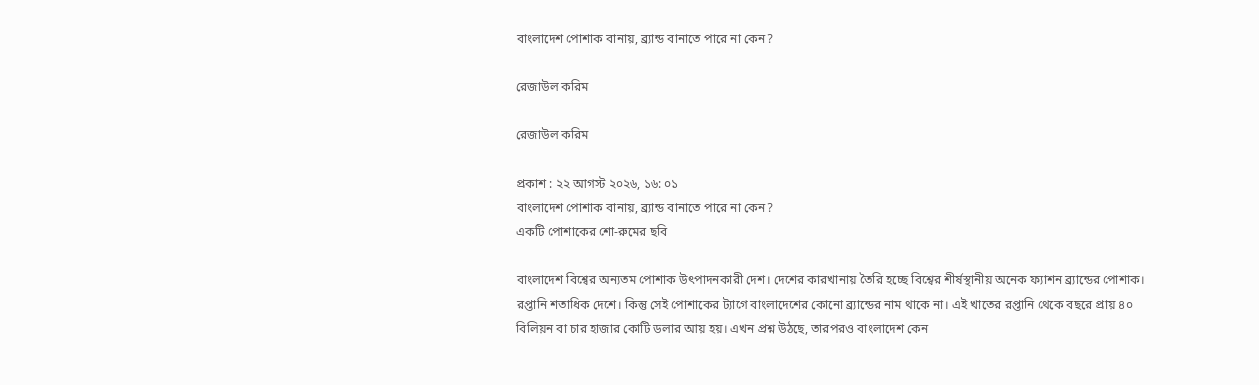বাংলাদেশ পোশাক বানায়, ব্র্যান্ড বানাতে পারে না কেন?

রেজাউল করিম

রেজাউল করিম

প্রকাশ : ২২ আগস্ট ২০২৬, ১৬: ০১
বাংলাদেশ পোশাক বানায়, ব্র্যান্ড বানাতে পারে না কেন?
একটি পোশাকের শো-রুমের ছবি

বাংলাদেশ বিশ্বের অন্যতম পোশাক উৎপাদনকারী দেশ। দেশের কারখানায় তৈরি হচ্ছে বিশ্বের শীর্ষস্থানীয় অনেক ফ্যাশন ব্র্যান্ডের পোশাক। রপ্তানি শতাধিক দেশে। কিন্তু সেই পোশাকের ট্যাগে বাংলাদেশের কোনো ব্র্যান্ডের নাম থাকে না। এই খাতের রপ্তানি থেকে বছরে প্রায় ৪০ বিলিয়ন বা চার হাজার কোটি ডলার আয় হয়। এখন প্রশ্ন উঠছে, তারপরও বাংলাদেশ কেন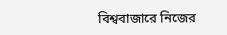বিশ্ববাজারে নিজের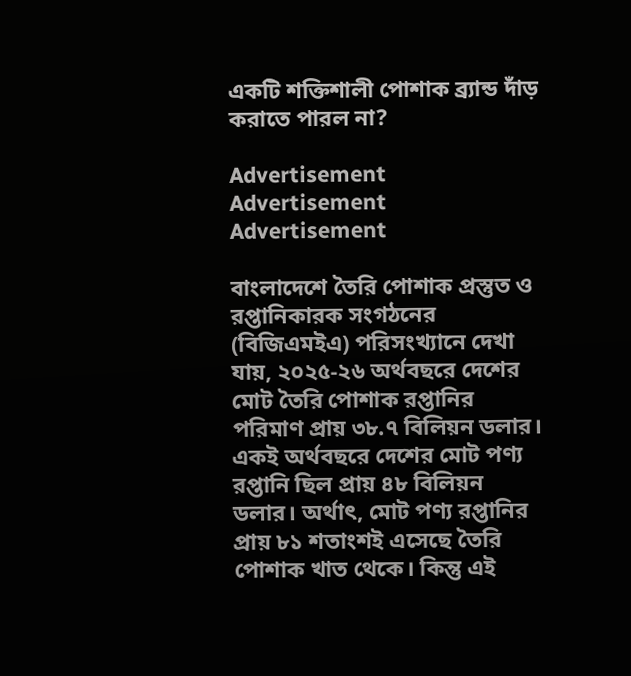একটি শক্তিশালী পোশাক ব্র্যান্ড দাঁড় করাতে পারল না?

Advertisement
Advertisement
Advertisement

বাংলাদেশে তৈরি পোশাক প্রস্তুত ও রপ্তানিকারক সংগঠনের (বিজিএমইএ) পরিসংখ্যানে দেখা যায়, ২০২৫-২৬ অর্থবছরে দেশের মোট তৈরি পোশাক রপ্তানির পরিমাণ প্রায় ৩৮.৭ বিলিয়ন ডলার। একই অর্থবছরে দেশের মোট পণ্য রপ্তানি ছিল প্রায় ৪৮ বিলিয়ন ডলার। অর্থাৎ, মোট পণ্য রপ্তানির প্রায় ৮১ শতাংশই এসেছে তৈরি পোশাক খাত থেকে। কিন্তু এই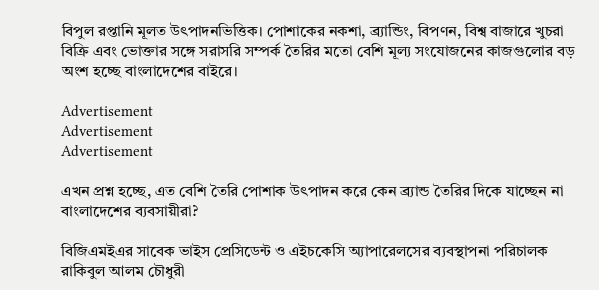বিপুল রপ্তানি মূলত উৎপাদনভিত্তিক। পোশাকের নকশা, ব্র্যান্ডিং, বিপণন, বিশ্ব বাজারে খুচরা বিক্রি এবং ভোক্তার সঙ্গে সরাসরি সম্পর্ক তৈরির মতো বেশি মূল্য সংযোজনের কাজগুলোর বড় অংশ হচ্ছে বাংলাদেশের বাইরে।

Advertisement
Advertisement
Advertisement

এখন প্রশ্ন হচ্ছে, এত বেশি তৈরি পোশাক উৎপাদন করে কেন ব্র্যান্ড তৈরির দিকে যাচ্ছেন না বাংলাদেশের ব্যবসায়ীরা?

বিজিএমইএর সাবেক ভাইস প্রেসিডেন্ট ও এইচকেসি অ্যাপারেলসের ব্যবস্থাপনা পরিচালক রাকিবুল আলম চৌধুরী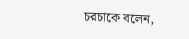চরচাকে বলেন,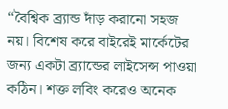“বৈশ্বিক ব্র্যান্ড দাঁড় করানো সহজ নয়। বিশেষ করে বাইরেই মার্কেটের জন্য একটা ব্র্যান্ডের লাইসেন্স পাওয়া কঠিন। শক্ত লবিং করেও অনেক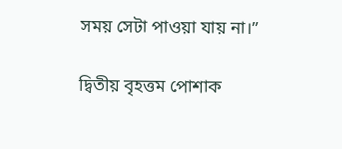সময় সেটা পাওয়া যায় না।”

দ্বিতীয় বৃহত্তম পোশাক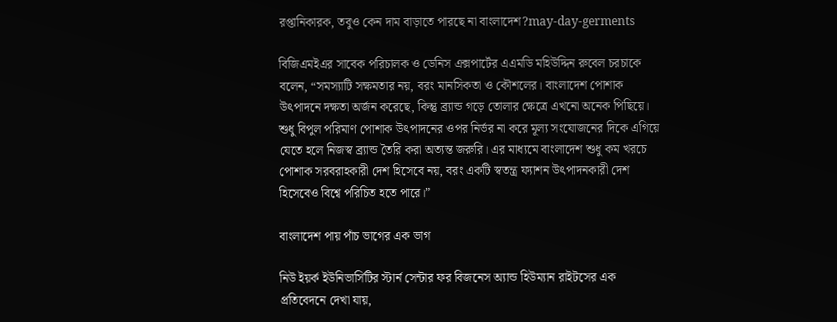রপ্তানিকারক, তবুও কেন দাম বাড়াতে পারছে না বাংলাদেশ?may-day-germents

বিজিএমইএর সাবেক পরিচালক ও ডেনিস এক্সপার্টের এএমডি মহিউদ্দিন রুবেল চরচাকে বলেন, “সমস্যাটি সক্ষমতার নয়, বরং মানসিকতা ও কৌশলের। বাংলাদেশ পোশাক উৎপাদনে দক্ষতা অর্জন করেছে, কিন্তু ব্র্যান্ড গড়ে তোলার ক্ষেত্রে এখনো অনেক পিছিয়ে। শুধু বিপুল পরিমাণ পোশাক উৎপাদনের ওপর নির্ভর না করে মূল্য সংযোজনের দিকে এগিয়ে যেতে হলে নিজস্ব ব্র্যান্ড তৈরি করা অত্যন্ত জরুরি। এর মাধ্যমে বাংলাদেশ শুধু কম খরচে পোশাক সরবরাহকারী দেশ হিসেবে নয়, বরং একটি স্বতন্ত্র ফ্যাশন উৎপাদনকারী দেশ হিসেবেও বিশ্বে পরিচিত হতে পারে।”

বাংলাদেশ পায় পাঁচ ভাগের এক ভাগ

নিউ ইয়র্ক ইউনিভার্সিটির স্টার্ন সেন্টার ফর বিজনেস অ্যান্ড হিউম্যান রাইটসের এক প্রতিবেদনে দেখা যায়,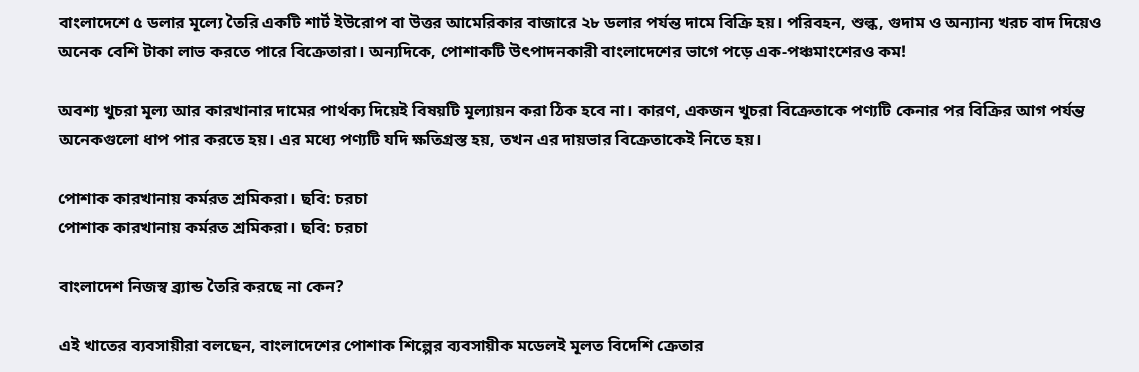বাংলাদেশে ৫ ডলার মূল্যে তৈরি একটি শার্ট ইউরোপ বা উত্তর আমেরিকার বাজারে ২৮ ডলার পর্যন্ত দামে বিক্রি হয়। পরিবহন, শুল্ক, গুদাম ও অন্যান্য খরচ বাদ দিয়েও অনেক বেশি টাকা লাভ করতে পারে বিক্রেতারা। অন্যদিকে, পোশাকটি উৎপাদনকারী বাংলাদেশের ভাগে পড়ে এক-পঞ্চমাংশেরও কম!

অবশ্য খুচরা মূল্য আর কারখানার দামের পার্থক্য দিয়েই বিষয়টি মূল্যায়ন করা ঠিক হবে না। কারণ, একজন খুচরা বিক্রেতাকে পণ্যটি কেনার পর বিক্রির আগ পর্যন্ত অনেকগুলো ধাপ পার করতে হয়। এর মধ্যে পণ্যটি যদি ক্ষতিগ্রস্ত হয়, তখন এর দায়ভার বিক্রেতাকেই নিতে হয়।

পোশাক কারখানায় কর্মরত শ্রমিকরা। ছবি: চরচা
পোশাক কারখানায় কর্মরত শ্রমিকরা। ছবি: চরচা

বাংলাদেশ নিজস্ব ব্র্যান্ড তৈরি করছে না কেন?

এই খাতের ব্যবসায়ীরা বলছেন, বাংলাদেশের পোশাক শিল্পের ব্যবসায়ীক মডেলই মূলত বিদেশি ক্রেতার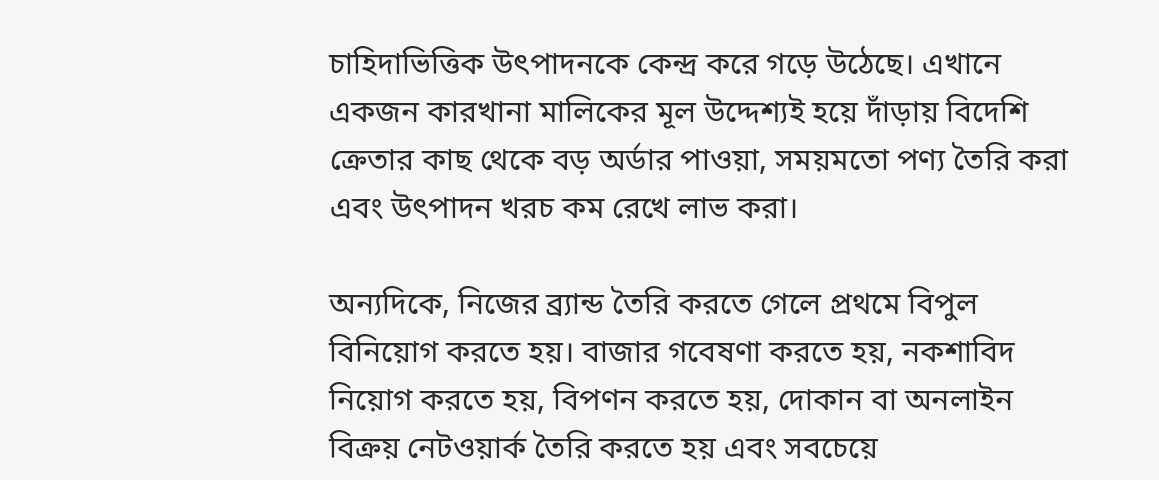চাহিদাভিত্তিক উৎপাদনকে কেন্দ্র করে গড়ে উঠেছে। এখানে একজন কারখানা মালিকের মূল উদ্দেশ্যই হয়ে দাঁড়ায় বিদেশি ক্রেতার কাছ থেকে বড় অর্ডার পাওয়া, সময়মতো পণ্য তৈরি করা এবং উৎপাদন খরচ কম রেখে লাভ করা।

অন্যদিকে, নিজের ব্র্যান্ড তৈরি করতে গেলে প্রথমে বিপুল বিনিয়োগ করতে হয়। বাজার গবেষণা করতে হয়, নকশাবিদ নিয়োগ করতে হয়, বিপণন করতে হয়, দোকান বা অনলাইন বিক্রয় নেটওয়ার্ক তৈরি করতে হয় এবং সবচেয়ে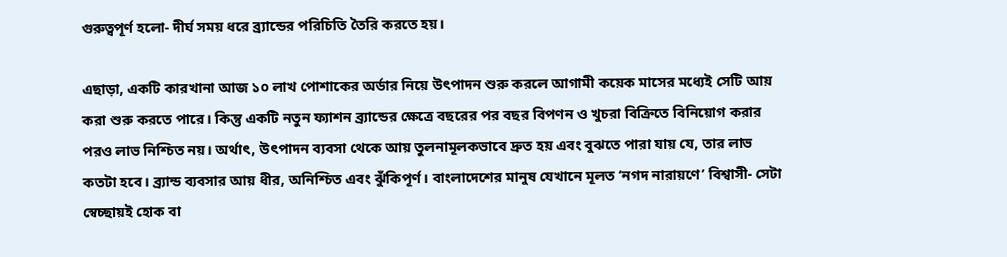গুরুত্বপূর্ণ হলো- দীর্ঘ সময় ধরে ব্র্যান্ডের পরিচিতি তৈরি করতে হয়।

এছাড়া, একটি কারখানা আজ ১০ লাখ পোশাকের অর্ডার নিয়ে উৎপাদন শুরু করলে আগামী কয়েক মাসের মধ্যেই সেটি আয় করা শুরু করতে পারে। কিন্তু একটি নতুন ফ্যাশন ব্র্যান্ডের ক্ষেত্রে বছরের পর বছর বিপণন ও খুচরা বিক্রিতে বিনিয়োগ করার পরও লাভ নিশ্চিত নয়। অর্থাৎ, উৎপাদন ব্যবসা থেকে আয় তুলনামূলকভাবে দ্রুত হয় এবং বুঝতে পারা যায় যে, তার লাভ কতটা হবে। ব্র্যান্ড ব্যবসার আয় ধীর, অনিশ্চিত এবং ঝুঁকিপূর্ণ। বাংলাদেশের মানুষ যেখানে মূলত ‘নগদ নারায়ণে’ বিশ্বাসী- সেটা স্বেচ্ছায়ই হোক বা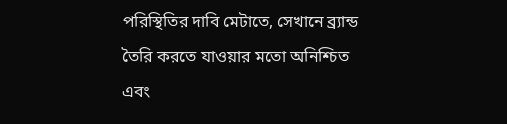পরিস্থিতির দাবি মেটাতে, সেখানে ব্র্যান্ড তৈরি করতে যাওয়ার মতো অনিশ্চিত এবং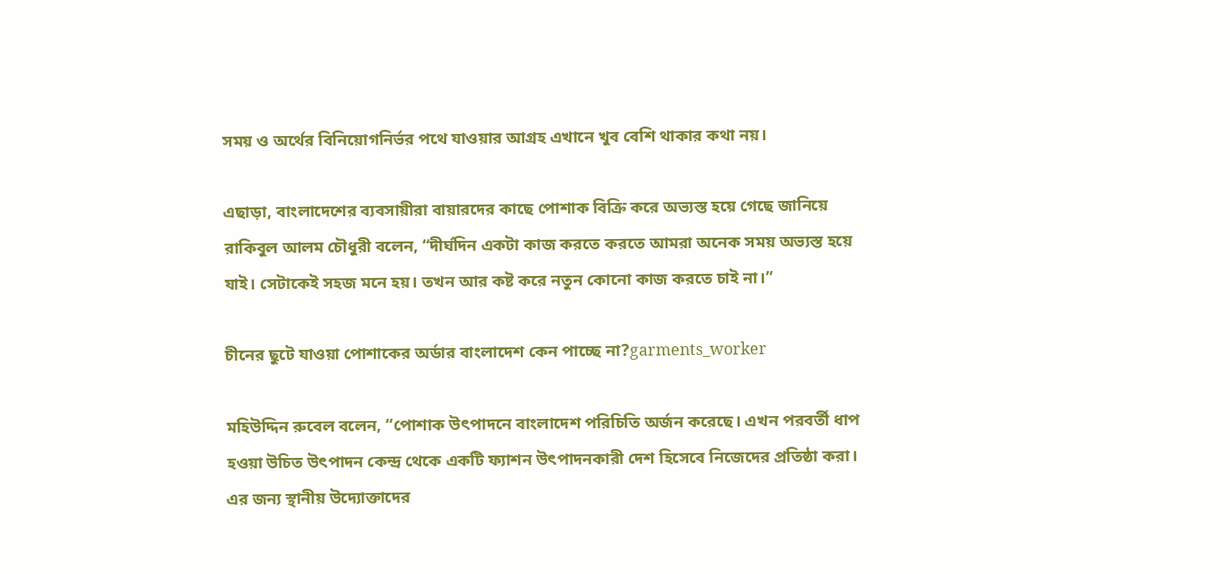সময় ও অর্থের বিনিয়োগনির্ভর পথে যাওয়ার আগ্রহ এখানে খুব বেশি থাকার কথা নয়।

এছাড়া, বাংলাদেশের ব্যবসায়ীরা বায়ারদের কাছে পোশাক বিক্রি করে অভ্যস্ত হয়ে গেছে জানিয়ে রাকিবুল আলম চৌধুরী বলেন, “দীর্ঘদিন একটা কাজ করতে করতে আমরা অনেক সময় অভ্যস্ত হয়ে যাই। সেটাকেই সহজ মনে হয়। তখন আর কষ্ট করে নতুন কোনো কাজ করতে চাই না।”

চীনের ছুটে যাওয়া পোশাকের অর্ডার বাংলাদেশ কেন পাচ্ছে না?garments_worker

মহিউদ্দিন রুবেল বলেন, “পোশাক উৎপাদনে বাংলাদেশ পরিচিতি অর্জন করেছে। এখন পরবর্তী ধাপ হওয়া উচিত উৎপাদন কেন্দ্র থেকে একটি ফ্যাশন উৎপাদনকারী দেশ হিসেবে নিজেদের প্রতিষ্ঠা করা। এর জন্য স্থানীয় উদ্যোক্তাদের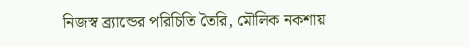নিজস্ব ব্র্যান্ডের পরিচিতি তৈরি, মৌলিক নকশায়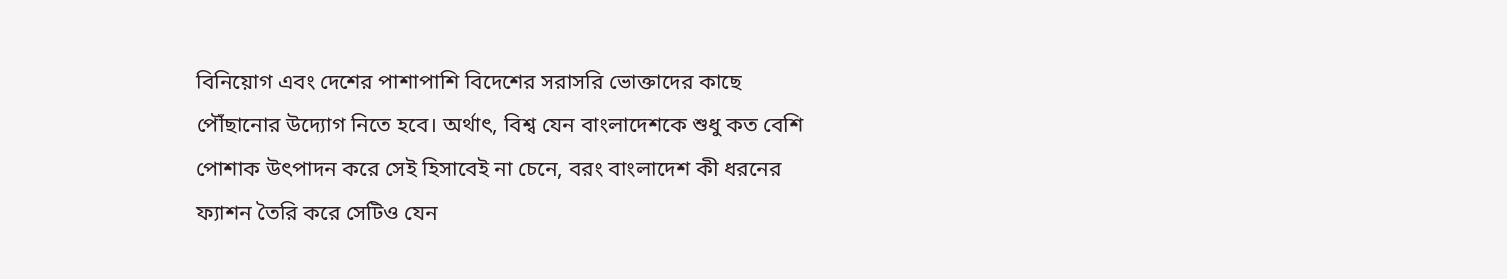বিনিয়োগ এবং দেশের পাশাপাশি বিদেশের সরাসরি ভোক্তাদের কাছে পৌঁছানোর উদ্যোগ নিতে হবে। অর্থাৎ, বিশ্ব যেন বাংলাদেশকে শুধু কত বেশি পোশাক উৎপাদন করে সেই হিসাবেই না চেনে, বরং বাংলাদেশ কী ধরনের ফ্যাশন তৈরি করে সেটিও যেন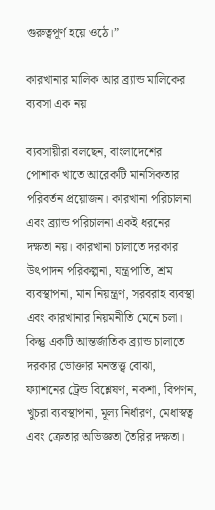গুরুত্বপূর্ণ হয়ে ওঠে।”

কারখানার মালিক আর ব্র্যান্ড মালিকের ব্যবসা এক নয়

ব্যবসায়ীরা বলছেন, বাংলাদেশের পোশাক খাতে আরেকটি মানসিকতার পরিবর্তন প্রয়োজন। কারখানা পরিচালনা এবং ব্র্যান্ড পরিচালনা একই ধরনের দক্ষতা নয়। কারখানা চালাতে দরকার উৎপাদন পরিকল্পনা, যন্ত্রপাতি, শ্রম ব্যবস্থাপনা, মান নিয়ন্ত্রণ, সরবরাহ ব্যবস্থা এবং কারখানার নিয়মনীতি মেনে চলা। কিন্তু একটি আন্তর্জাতিক ব্র্যান্ড চালাতে দরকার ভোক্তার মনস্তত্ত্ব বোঝা, ফ্যাশনের ট্রেন্ড বিশ্লেষণ, নকশা, বিপণন, খুচরা ব্যবস্থাপনা, মূল্য নির্ধারণ, মেধাস্বত্ব এবং ক্রেতার অভিজ্ঞতা তৈরির দক্ষতা।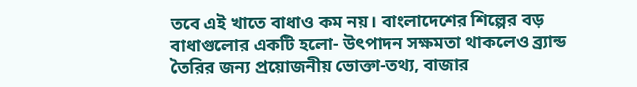তবে এই খাতে বাধাও কম নয়। বাংলাদেশের শিল্পের বড় বাধাগুলোর একটি হলো- উৎপাদন সক্ষমতা থাকলেও ব্র্যান্ড তৈরির জন্য প্রয়োজনীয় ভোক্তা-তথ্য, বাজার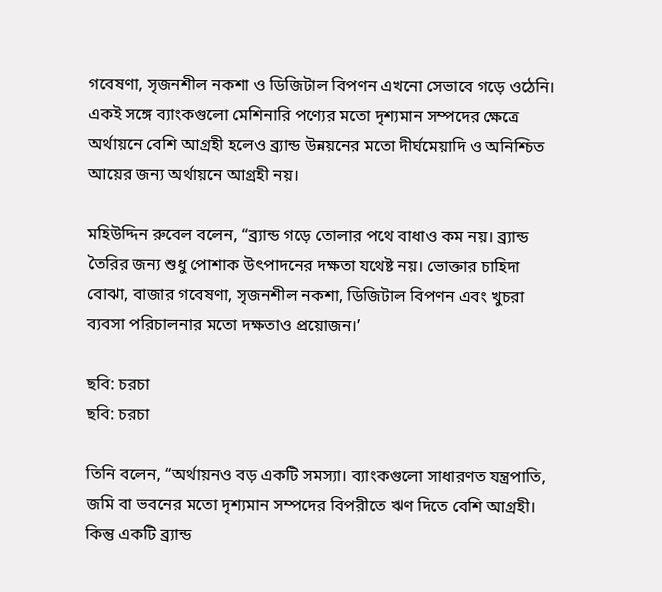গবেষণা, সৃজনশীল নকশা ও ডিজিটাল বিপণন এখনো সেভাবে গড়ে ওঠেনি। একই সঙ্গে ব্যাংকগুলো মেশিনারি পণ্যের মতো দৃশ্যমান সম্পদের ক্ষেত্রে অর্থায়নে বেশি আগ্রহী হলেও ব্র্যান্ড উন্নয়নের মতো দীর্ঘমেয়াদি ও অনিশ্চিত আয়ের জন্য অর্থায়নে আগ্রহী নয়।

মহিউদ্দিন রুবেল বলেন, “ব্র্যান্ড গড়ে তোলার পথে বাধাও কম নয়। ব্র্যান্ড তৈরির জন্য শুধু পোশাক উৎপাদনের দক্ষতা যথেষ্ট নয়। ভোক্তার চাহিদা বোঝা, বাজার গবেষণা, সৃজনশীল নকশা, ডিজিটাল বিপণন এবং খুচরা ব্যবসা পরিচালনার মতো দক্ষতাও প্রয়োজন।’

ছবি: চরচা
ছবি: চরচা

তিনি বলেন, “অর্থায়নও বড় একটি সমস্যা। ব্যাংকগুলো সাধারণত যন্ত্রপাতি, জমি বা ভবনের মতো দৃশ্যমান সম্পদের বিপরীতে ঋণ দিতে বেশি আগ্রহী। কিন্তু একটি ব্র্যান্ড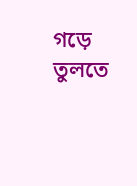গড়ে তুলতে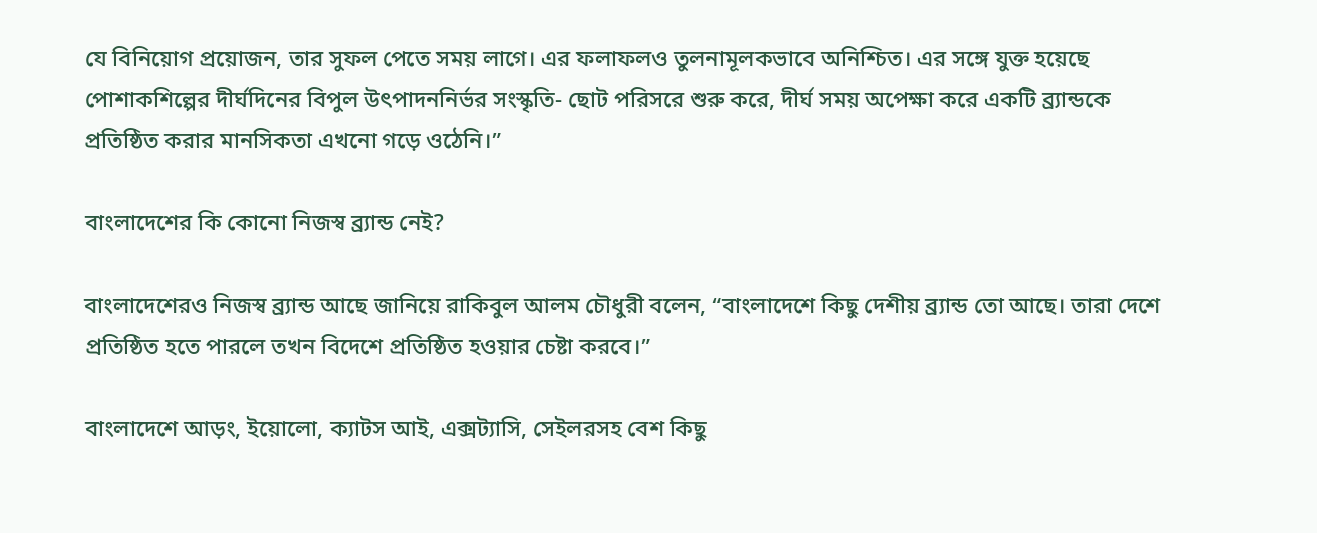যে বিনিয়োগ প্রয়োজন, তার সুফল পেতে সময় লাগে। এর ফলাফলও তুলনামূলকভাবে অনিশ্চিত। এর সঙ্গে যুক্ত হয়েছে পোশাকশিল্পের দীর্ঘদিনের বিপুল উৎপাদননির্ভর সংস্কৃতি- ছোট পরিসরে শুরু করে, দীর্ঘ সময় অপেক্ষা করে একটি ব্র্যান্ডকে প্রতিষ্ঠিত করার মানসিকতা এখনো গড়ে ওঠেনি।”

বাংলাদেশের কি কোনো নিজস্ব ব্র্যান্ড নেই?

বাংলাদেশেরও নিজস্ব ব্র্যান্ড আছে জানিয়ে রাকিবুল আলম চৌধুরী বলেন, “বাংলাদেশে কিছু দেশীয় ব্র্যান্ড তো আছে। তারা দেশে প্রতিষ্ঠিত হতে পারলে তখন বিদেশে প্রতিষ্ঠিত হওয়ার চেষ্টা করবে।”

বাংলাদেশে আড়ং, ইয়োলো, ক্যাটস আই, এক্সট্যাসি, সেইলরসহ বেশ কিছু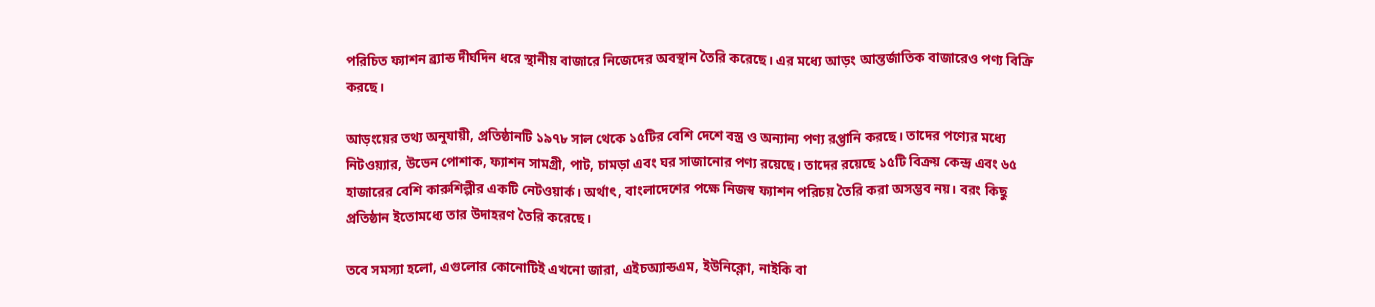পরিচিত ফ্যাশন ব্র্যান্ড দীর্ঘদিন ধরে স্থানীয় বাজারে নিজেদের অবস্থান তৈরি করেছে। এর মধ্যে আড়ং আন্তর্জাতিক বাজারেও পণ্য বিক্রি করছে।

আড়ংয়ের তথ্য অনুযায়ী, প্রতিষ্ঠানটি ১৯৭৮ সাল থেকে ১৫টির বেশি দেশে বস্ত্র ও অন্যান্য পণ্য রপ্তানি করছে। তাদের পণ্যের মধ্যে নিটওয়্যার, উভেন পোশাক, ফ্যাশন সামগ্রী, পাট, চামড়া এবং ঘর সাজানোর পণ্য রয়েছে। তাদের রয়েছে ১৫টি বিক্রয় কেন্দ্র এবং ৬৫ হাজারের বেশি কারুশিল্পীর একটি নেটওয়ার্ক। অর্থাৎ, বাংলাদেশের পক্ষে নিজস্ব ফ্যাশন পরিচয় তৈরি করা অসম্ভব নয়। বরং কিছু প্রতিষ্ঠান ইতোমধ্যে তার উদাহরণ তৈরি করেছে।

তবে সমস্যা হলো, এগুলোর কোনোটিই এখনো জারা, এইচঅ্যান্ডএম, ইউনিক্লো, নাইকি বা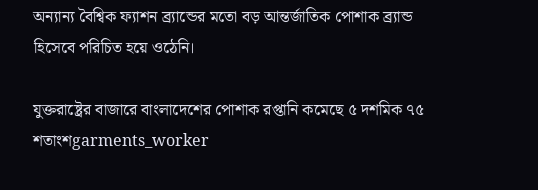অন্যান্য বৈশ্বিক ফ্যাশন ব্র্যান্ডের মতো বড় আন্তর্জাতিক পোশাক ব্র্যান্ড হিসেবে পরিচিত হয়ে ওঠেনি।

যুক্তরাষ্ট্রের বাজারে বাংলাদেশের পোশাক রপ্তানি কমেছে ৫ দশমিক ৭৫ শতাংশgarments_worker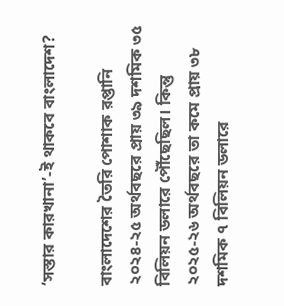‘সস্তার কারখানা’-ই থাকবে বাংলাদেশ?

বাংলাদেশের তৈরি পোশাক রপ্তানি ২০২৪-২৫ অর্থবছরে প্রায় ৩৯ দশমিক ৩৫ বিলিয়ন ডলারে পৌঁছেছিল। কিন্তু ২০২৫-২৬ অর্থবছরে তা কমে প্রায় ৩৮ দশমিক ৭ বিলিয়ন ডলারে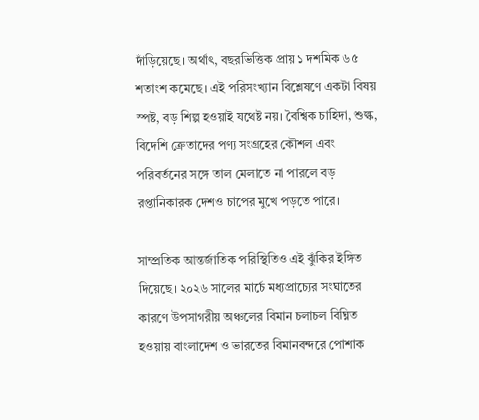দাঁড়িয়েছে। অর্থাৎ, বছরভিত্তিক প্রায় ১ দশমিক ৬৫ শতাংশ কমেছে। এই পরিসংখ্যান বিশ্লেষণে একটা বিষয় স্পষ্ট, বড় শিল্প হওয়াই যথেষ্ট নয়। বৈশ্বিক চাহিদা, শুল্ক, বিদেশি ক্রেতাদের পণ্য সংগ্রহের কৌশল এবং পরিবর্তনের সঙ্গে তাল মেলাতে না পারলে বড় রপ্তানিকারক দেশও চাপের মুখে পড়তে পারে।

সাম্প্রতিক আন্তর্জাতিক পরিস্থিতিও এই ঝুঁকির ইঙ্গিত দিয়েছে। ২০২৬ সালের মার্চে মধ্যপ্রাচ্যের সংঘাতের কারণে উপসাগরীয় অঞ্চলের বিমান চলাচল বিঘ্নিত হওয়ায় বাংলাদেশ ও ভারতের বিমানবন্দরে পোশাক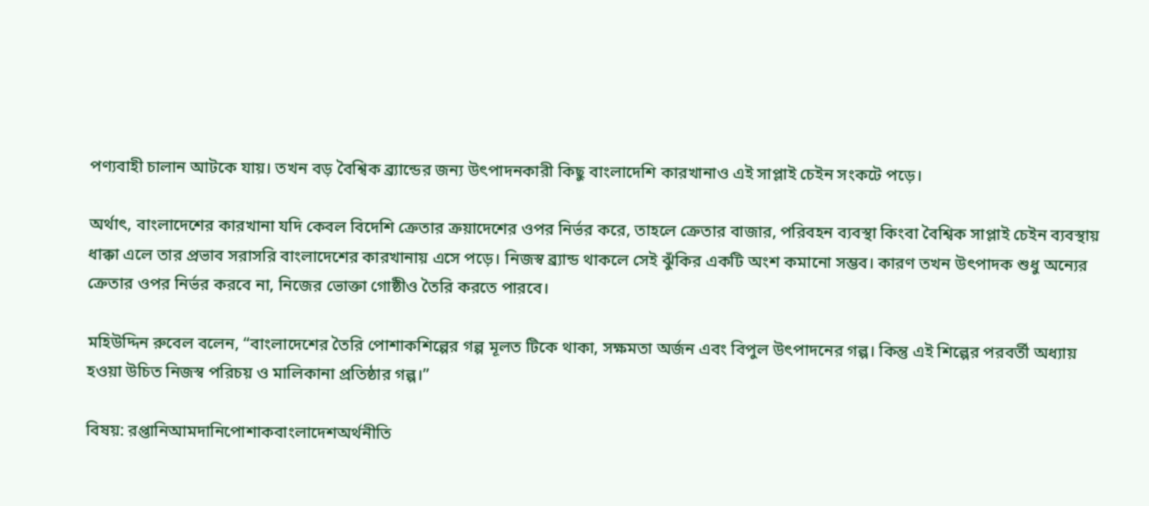পণ্যবাহী চালান আটকে যায়। তখন বড় বৈশ্বিক ব্র্যান্ডের জন্য উৎপাদনকারী কিছু বাংলাদেশি কারখানাও এই সাপ্লাই চেইন সংকটে পড়ে।

অর্থাৎ, বাংলাদেশের কারখানা যদি কেবল বিদেশি ক্রেতার ক্রয়াদেশের ওপর নির্ভর করে, তাহলে ক্রেতার বাজার, পরিবহন ব্যবস্থা কিংবা বৈশ্বিক সাপ্লাই চেইন ব্যবস্থায় ধাক্কা এলে তার প্রভাব সরাসরি বাংলাদেশের কারখানায় এসে পড়ে। নিজস্ব ব্র্যান্ড থাকলে সেই ঝুঁকির একটি অংশ কমানো সম্ভব। কারণ তখন উৎপাদক শুধু অন্যের ক্রেতার ওপর নির্ভর করবে না, নিজের ভোক্তা গোষ্ঠীও তৈরি করতে পারবে।

মহিউদ্দিন রুবেল বলেন, “বাংলাদেশের তৈরি পোশাকশিল্পের গল্প মূলত টিকে থাকা, সক্ষমতা অর্জন এবং বিপুল উৎপাদনের গল্প। কিন্তু এই শিল্পের পরবর্তী অধ্যায় হওয়া উচিত নিজস্ব পরিচয় ও মালিকানা প্রতিষ্ঠার গল্প।”

বিষয়: রপ্তানিআমদানিপোশাকবাংলাদেশঅর্থনীতি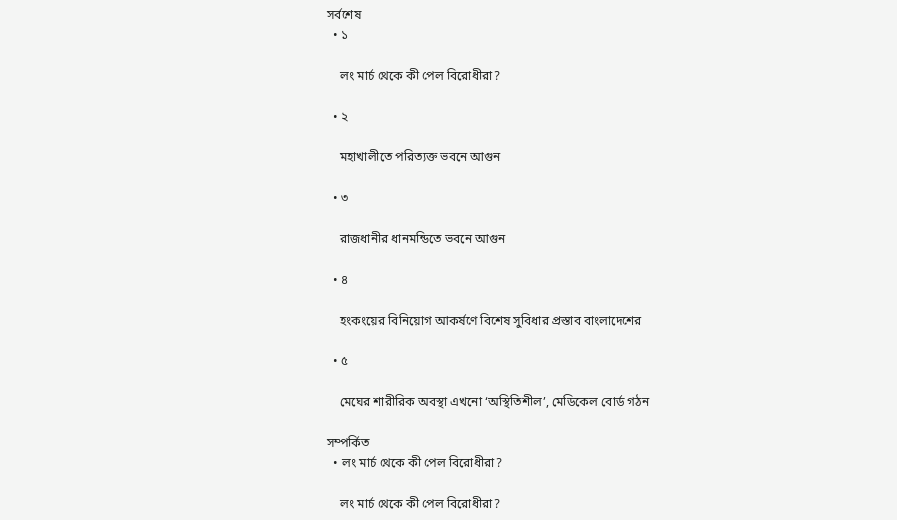সর্বশেষ
  • ১

    লং মার্চ থেকে কী পেল বিরোধীরা?

  • ২

    মহাখালীতে পরিত্যক্ত ভবনে আগুন

  • ৩

    রাজধানীর ধানমন্ডিতে ভবনে আগুন

  • ৪

    হংকংয়ের বিনিয়োগ আকর্ষণে বিশেষ সুবিধার প্রস্তাব বাংলাদেশের

  • ৫

    মেঘের শারীরিক অবস্থা এখনো ‘অস্থিতিশীল’, মেডিকেল বোর্ড গঠন

সম্পর্কিত
  • লং মার্চ থেকে কী পেল বিরোধীরা?

    লং মার্চ থেকে কী পেল বিরোধীরা?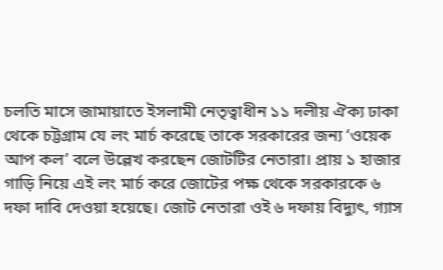চলতি মাসে জামায়াতে ইসলামী নেতৃত্বাধীন ১১ দলীয় ঐক্য ঢাকা থেকে চট্টগ্রাম যে লং মার্চ করেছে তাকে সরকারের জন্য ‘ওয়েক আপ কল’ বলে উল্লেখ করছেন জোটটির নেতারা। প্রায় ১ হাজার গাড়ি নিয়ে এই লং মার্চ করে জোটের পক্ষ থেকে সরকারকে ৬ দফা দাবি দেওয়া হয়েছে। জোট নেতারা ওই ৬ দফায় বিদ্যুৎ, গ্যাস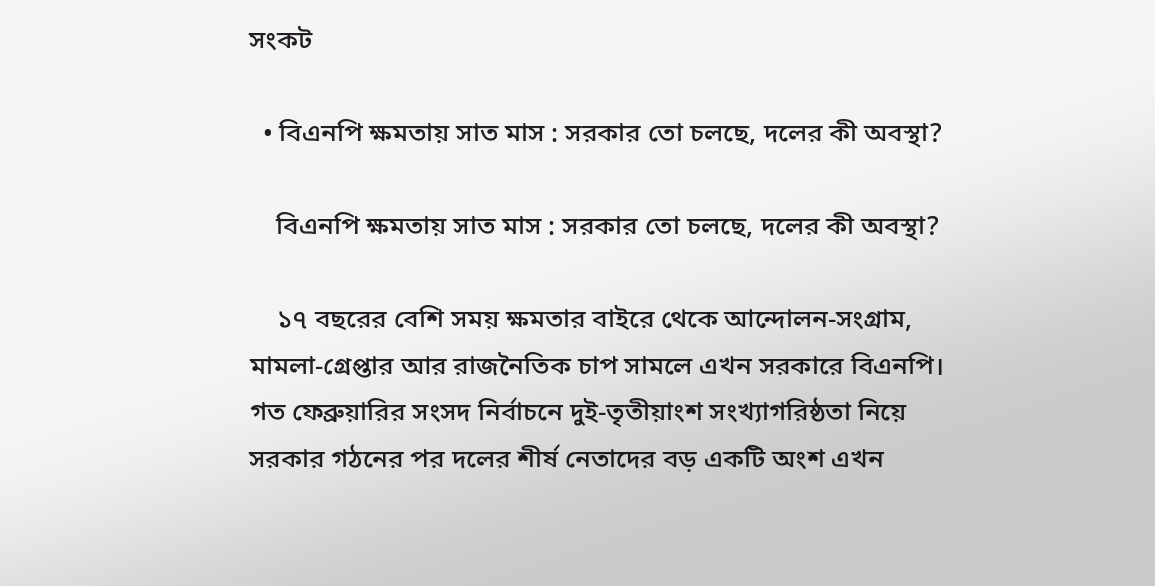সংকট

  • বিএনপি ক্ষমতায় সাত মাস : সরকার তো চলছে, দলের কী অবস্থা?

    বিএনপি ক্ষমতায় সাত মাস : সরকার তো চলছে, দলের কী অবস্থা?

    ১৭ বছরের বেশি সময় ক্ষমতার বাইরে থেকে আন্দোলন-সংগ্রাম, মামলা-গ্রেপ্তার আর রাজনৈতিক চাপ সামলে এখন সরকারে বিএনপি। গত ফেব্রুয়ারির সংসদ নির্বাচনে দুই-তৃতীয়াংশ সংখ্যাগরিষ্ঠতা নিয়ে সরকার গঠনের পর দলের শীর্ষ নেতাদের বড় একটি অংশ এখন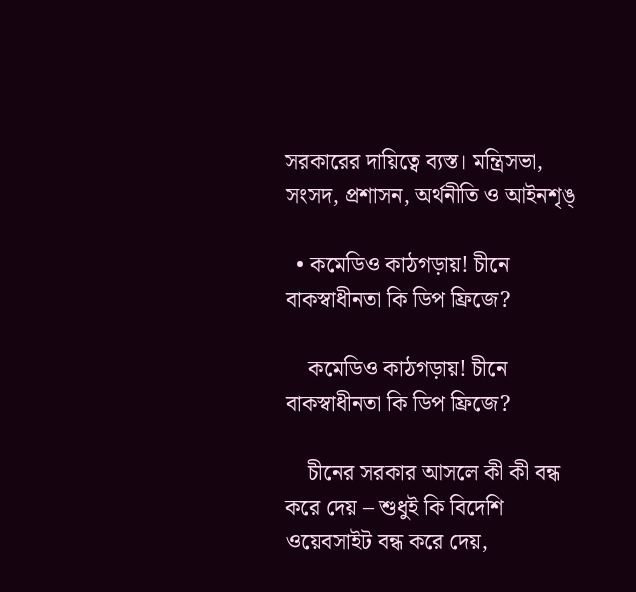সরকারের দায়িত্বে ব্যস্ত। মন্ত্রিসভা, সংসদ, প্রশাসন, অর্থনীতি ও আইনশৃঙ্

  • কমেডিও কাঠগড়ায়! চীনে বাকস্বাধীনতা কি ডিপ ফ্রিজে?

    কমেডিও কাঠগড়ায়! চীনে বাকস্বাধীনতা কি ডিপ ফ্রিজে?

    চীনের সরকার আসলে কী কী বন্ধ করে দেয় – শুধুই কি বিদেশি ওয়েবসাইট বন্ধ করে দেয়,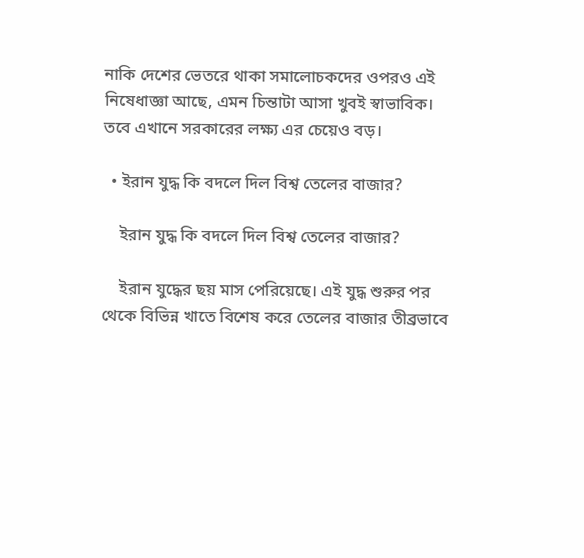নাকি দেশের ভেতরে থাকা সমালোচকদের ওপরও এই নিষেধাজ্ঞা আছে, এমন চিন্তাটা আসা খুবই স্বাভাবিক। তবে এখানে সরকারের লক্ষ্য এর চেয়েও বড়।

  • ইরান যুদ্ধ কি বদলে দিল বিশ্ব তেলের বাজার?

    ইরান যুদ্ধ কি বদলে দিল বিশ্ব তেলের বাজার?

    ইরান যুদ্ধের ছয় মাস পেরিয়েছে। এই যুদ্ধ শুরুর পর থেকে বিভিন্ন খাতে বিশেষ করে তেলের বাজার তীব্রভাবে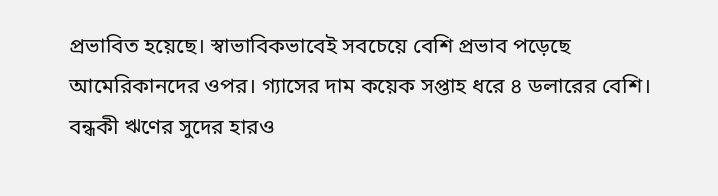প্রভাবিত হয়েছে। স্বাভাবিকভাবেই সবচেয়ে বেশি প্রভাব পড়েছে আমেরিকানদের ওপর। গ্যাসের দাম কয়েক সপ্তাহ ধরে ৪ ডলারের বেশি। বন্ধকী ঋণের সুদের হারও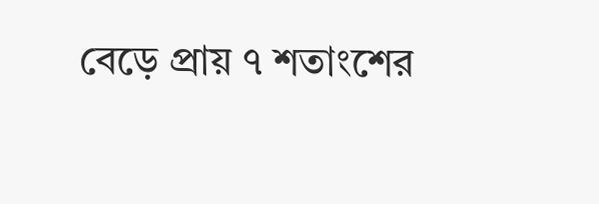বেড়ে প্রায় ৭ শতাংশের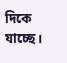দিকে যাচ্ছে।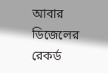আবার ডিজেলের রেকর্ড